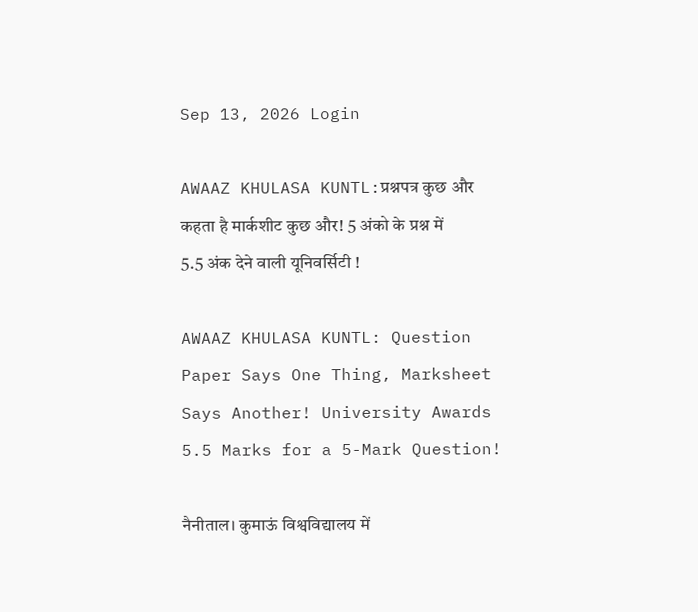Sep 13, 2026 Login

AWAAZ KHULASA KUNTL:प्रश्नपत्र कुछ और कहता है मार्कशीट कुछ और! 5 अंको के प्रश्न में 5.5 अंक देने वाली यूनिवर्सिटी !

AWAAZ KHULASA KUNTL: Question Paper Says One Thing, Marksheet Says Another! University Awards 5.5 Marks for a 5-Mark Question!

नैनीताल। कुमाऊं विश्वविद्यालय में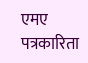एमए पत्रकारिता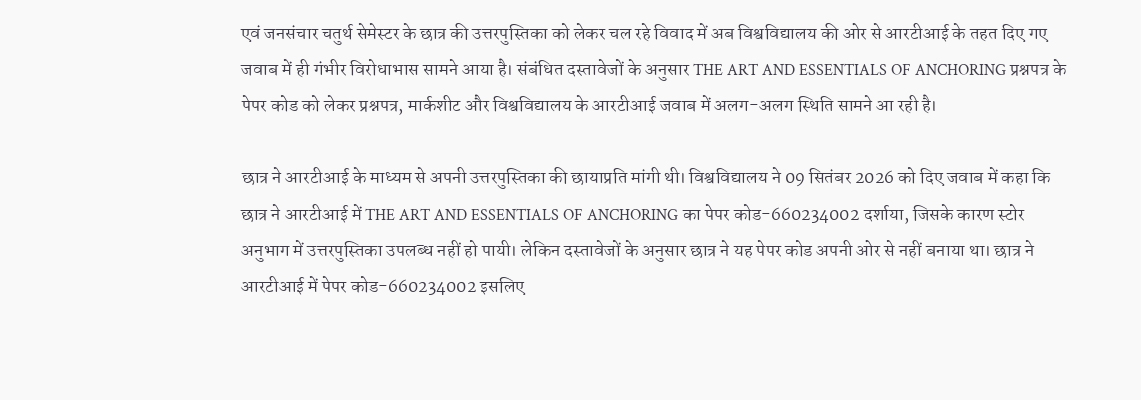एवं जनसंचार चतुर्थ सेमेस्टर के छात्र की उत्तरपुस्तिका को लेकर चल रहे विवाद में अब विश्वविद्यालय की ओर से आरटीआई के तहत दिए गए जवाब में ही गंभीर विरोधाभास सामने आया है। संबंधित दस्तावेजों के अनुसार THE ART AND ESSENTIALS OF ANCHORING प्रश्नपत्र के पेपर कोड को लेकर प्रश्नपत्र, मार्कशीट और विश्वविद्यालय के आरटीआई जवाब में अलग-अलग स्थिति सामने आ रही है।

छात्र ने आरटीआई के माध्यम से अपनी उत्तरपुस्तिका की छायाप्रति मांगी थी। विश्वविद्यालय ने 09 सितंबर 2026 को दिए जवाब में कहा कि छात्र ने आरटीआई में THE ART AND ESSENTIALS OF ANCHORING का पेपर कोड-660234002 दर्शाया, जिसके कारण स्टोर अनुभाग में उत्तरपुस्तिका उपलब्ध नहीं हो पायी। लेकिन दस्तावेजों के अनुसार छात्र ने यह पेपर कोड अपनी ओर से नहीं बनाया था। छात्र ने आरटीआई में पेपर कोड-660234002 इसलिए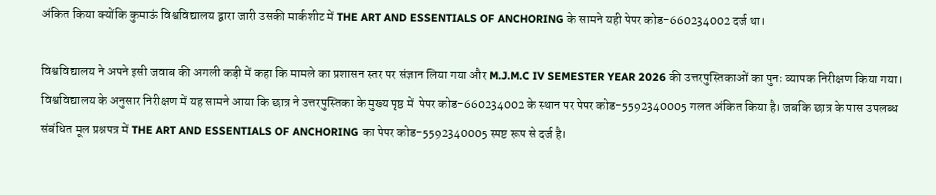अंकित किया क्योंकि कुमाऊं विश्वविद्यालय द्वारा जारी उसकी मार्कशीट में THE ART AND ESSENTIALS OF ANCHORING के सामने यही पेपर कोड-660234002 दर्ज था।

विश्वविद्यालय ने अपने इसी जवाब की अगली कड़ी में कहा कि मामले का प्रशासन स्तर पर संज्ञान लिया गया और M.J.M.C IV SEMESTER YEAR 2026 की उत्तरपुस्तिकाओं का पुनः व्यापक निरीक्षण किया गया। विश्वविद्यालय के अनुसार निरीक्षण में यह सामने आया कि छात्र ने उत्तरपुस्तिका के मुख्य पृष्ठ में  पेपर कोड-660234002 के स्थान पर पेपर कोड-5592340005 गलत अंकित किया है। जबकि छात्र के पास उपलब्ध संबंधित मूल प्रश्नपत्र में THE ART AND ESSENTIALS OF ANCHORING का पेपर कोड-5592340005 स्पष्ट रूप से दर्ज है।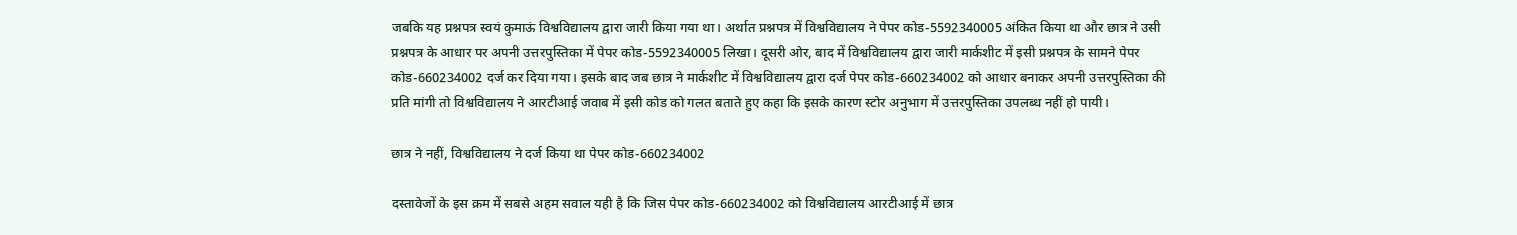जबकि यह प्रश्नपत्र स्वयं कुमाऊं विश्वविद्यालय द्वारा जारी किया गया था। अर्थात प्रश्नपत्र में विश्वविद्यालय ने पेपर कोड-5592340005 अंकित किया था और छात्र ने उसी प्रश्नपत्र के आधार पर अपनी उत्तरपुस्तिका में पेपर कोड-5592340005 लिखा। दूसरी ओर, बाद में विश्वविद्यालय द्वारा जारी मार्कशीट में इसी प्रश्नपत्र के सामने पेपर कोड-660234002 दर्ज कर दिया गया। इसके बाद जब छात्र ने मार्कशीट में विश्वविद्यालय द्वारा दर्ज पेपर कोड-660234002 को आधार बनाकर अपनी उत्तरपुस्तिका की प्रति मांगी तो विश्वविद्यालय ने आरटीआई जवाब में इसी कोड को गलत बताते हुए कहा कि इसके कारण स्टोर अनुभाग में उत्तरपुस्तिका उपलब्ध नहीं हो पायी।

छात्र ने नहीं, विश्वविद्यालय ने दर्ज किया था पेपर कोड-660234002

दस्तावेजों के इस क्रम में सबसे अहम सवाल यही है कि जिस पेपर कोड-660234002 को विश्वविद्यालय आरटीआई में छात्र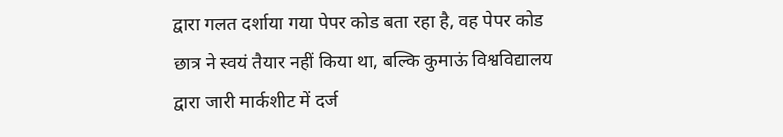द्वारा गलत दर्शाया गया पेपर कोड बता रहा है, वह पेपर कोड छात्र ने स्वयं तैयार नहीं किया था, बल्कि कुमाऊं विश्वविद्यालय द्वारा जारी मार्कशीट में दर्ज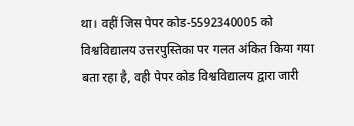था। वहीं जिस पेपर कोड-5592340005 को विश्वविद्यालय उत्तरपुस्तिका पर गलत अंकित किया गया बता रहा है, वही पेपर कोड विश्वविद्यालय द्वारा जारी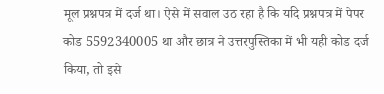मूल प्रश्नपत्र में दर्ज था। ऐसे में सवाल उठ रहा है कि यदि प्रश्नपत्र में पेपर कोड 5592340005 था और छात्र ने उत्तरपुस्तिका में भी यही कोड दर्ज किया, तो इसे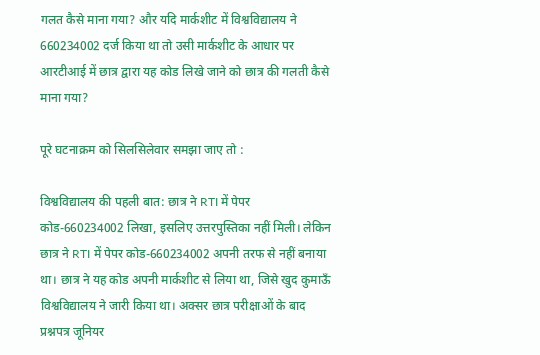गलत कैसे माना गया? और यदि मार्कशीट में विश्वविद्यालय ने 660234002 दर्ज किया था तो उसी मार्कशीट के आधार पर आरटीआई में छात्र द्वारा यह कोड लिखे जाने को छात्र की गलती कैसे माना गया?

पूरे घटनाक्रम को सिलसिलेवार समझा जाए तो :

विश्वविद्यालय की पहली बात: छात्र ने RTI में पेपर कोड-660234002 लिखा, इसलिए उत्तरपुस्तिका नहीं मिली। लेकिन छात्र ने RTI में पेपर कोड-660234002 अपनी तरफ से नहीं बनाया था। छात्र ने यह कोड अपनी मार्कशीट से लिया था, जिसे खुद कुमाऊँ विश्वविद्यालय ने जारी किया था। अक्सर छात्र परीक्षाओं के बाद प्रश्नपत्र जूनियर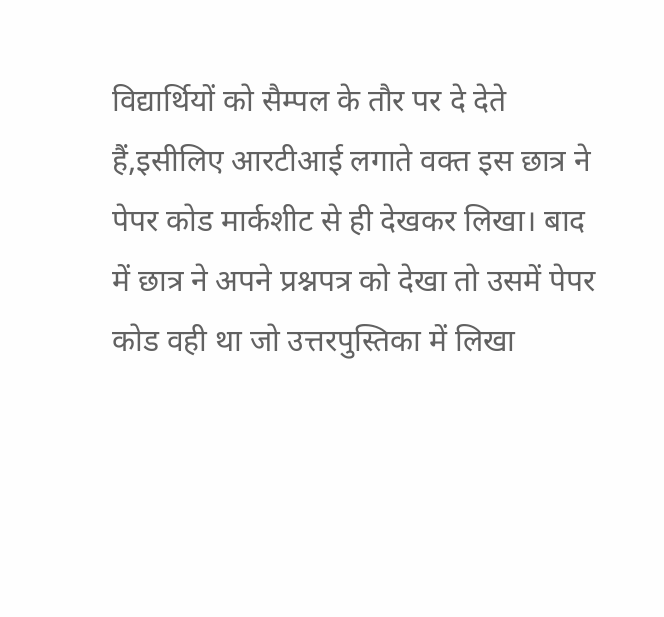विद्यार्थियों को सैम्पल के तौर पर दे देते हैं,इसीलिए आरटीआई लगाते वक्त इस छात्र ने पेपर कोड मार्कशीट से ही देखकर लिखा। बाद में छात्र ने अपने प्रश्नपत्र को देखा तो उसमें पेपर कोड वही था जो उत्तरपुस्तिका में लिखा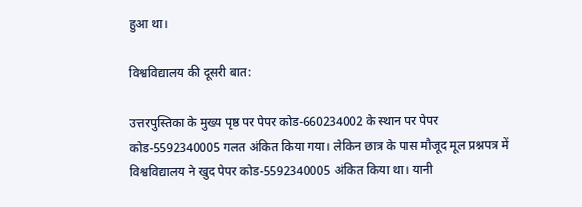हुआ था।

विश्वविद्यालय की दूसरी बात:

उत्तरपुस्तिका के मुख्य पृष्ठ पर पेपर कोड-660234002 के स्थान पर पेपर कोड-5592340005 गलत अंकित किया गया। लेकिन छात्र के पास मौजूद मूल प्रश्नपत्र में विश्वविद्यालय ने खुद पेपर कोड-5592340005 अंकित किया था। यानी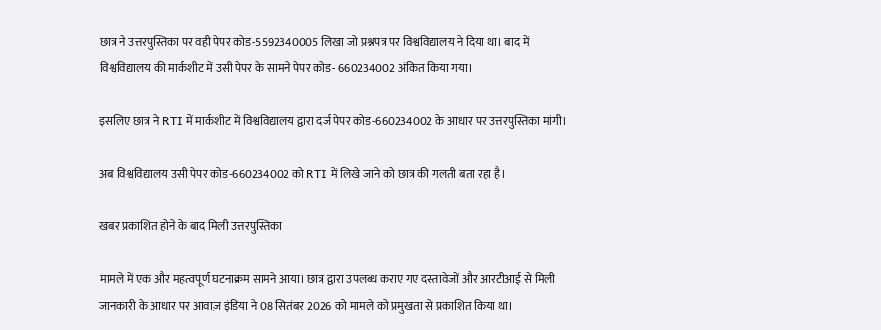छात्र ने उत्तरपुस्तिका पर वही पेपर कोड-5592340005 लिखा जो प्रश्नपत्र पर विश्वविद्यालय ने दिया था। बाद में विश्वविद्यालय की मार्कशीट में उसी पेपर के सामने पेपर कोड- 660234002 अंकित किया गया।

इसलिए छात्र ने RTI में मार्कशीट में विश्वविद्यालय द्वारा दर्ज पेपर कोड-660234002 के आधार पर उत्तरपुस्तिका मांगी।

अब विश्वविद्यालय उसी पेपर कोड-660234002 को RTI में लिखे जाने को छात्र की गलती बता रहा है।

खबर प्रकाशित होने के बाद मिली उत्तरपुस्तिका

मामले में एक और महत्वपूर्ण घटनाक्रम सामने आया। छात्र द्वारा उपलब्ध कराए गए दस्तावेजों और आरटीआई से मिली जानकारी के आधार पर आवाज़ इंडिया ने 08 सितंबर 2026 को मामले को प्रमुखता से प्रकाशित किया था।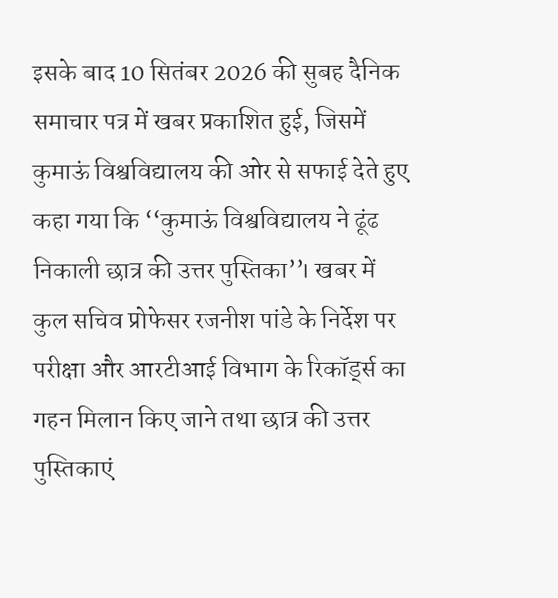इसके बाद 10 सितंबर 2026 की सुबह दैनिक समाचार पत्र में खबर प्रकाशित हुई, जिसमें कुमाऊं विश्वविद्यालय की ओर से सफाई देते हुए कहा गया कि ‘‘कुमाऊं विश्वविद्यालय ने ढूंढ निकाली छात्र की उत्तर पुस्तिका’’। खबर में कुल सचिव प्रोफेसर रजनीश पांडे के निर्देश पर परीक्षा और आरटीआई विभाग के रिकॉर्ड्स का गहन मिलान किए जाने तथा छात्र की उत्तर पुस्तिकाएं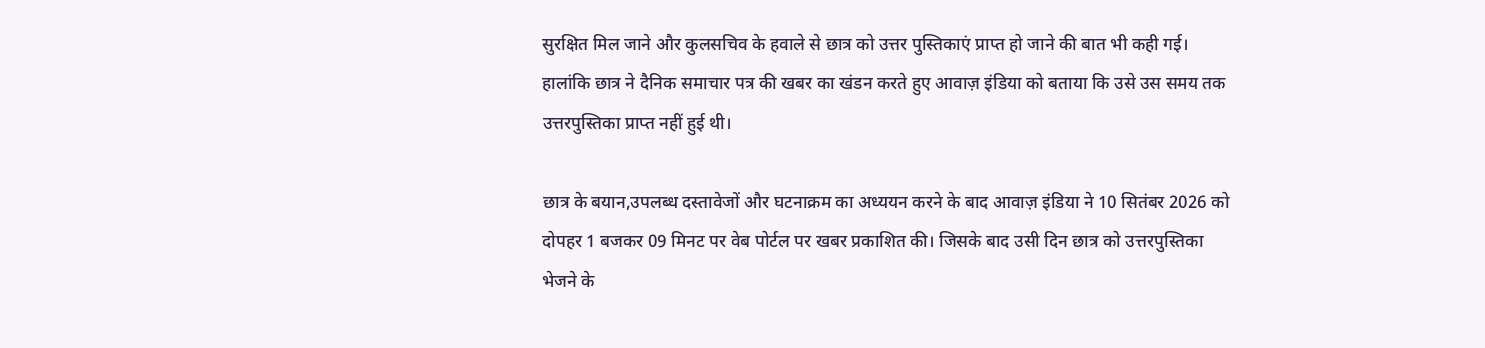सुरक्षित मिल जाने और कुलसचिव के हवाले से छात्र को उत्तर पुस्तिकाएं प्राप्त हो जाने की बात भी कही गई। हालांकि छात्र ने दैनिक समाचार पत्र की खबर का खंडन करते हुए आवाज़ इंडिया को बताया कि उसे उस समय तक उत्तरपुस्तिका प्राप्त नहीं हुई थी।

छात्र के बयान,उपलब्ध दस्तावेजों और घटनाक्रम का अध्ययन करने के बाद आवाज़ इंडिया ने 10 सितंबर 2026 को दोपहर 1 बजकर 09 मिनट पर वेब पोर्टल पर खबर प्रकाशित की। जिसके बाद उसी दिन छात्र को उत्तरपुस्तिका भेजने के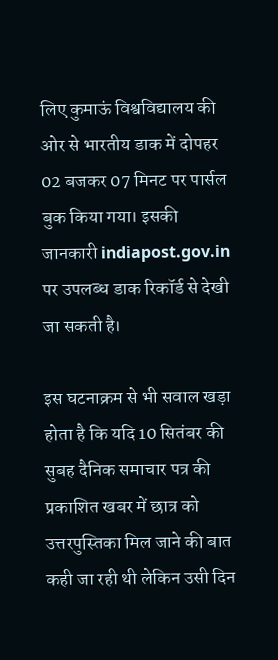लिए कुमाऊं विश्वविद्यालय की ओर से भारतीय डाक में दोपहर 02 बजकर 07 मिनट पर पार्सल बुक किया गया। इसकी जानकारी indiapost.gov.in पर उपलब्ध डाक रिकॉर्ड से देखी जा सकती है।

इस घटनाक्रम से भी सवाल खड़ा होता है कि यदि 10 सितंबर की सुबह दैनिक समाचार पत्र की प्रकाशित खबर में छात्र को उत्तरपुस्तिका मिल जाने की बात कही जा रही थी लेकिन उसी दिन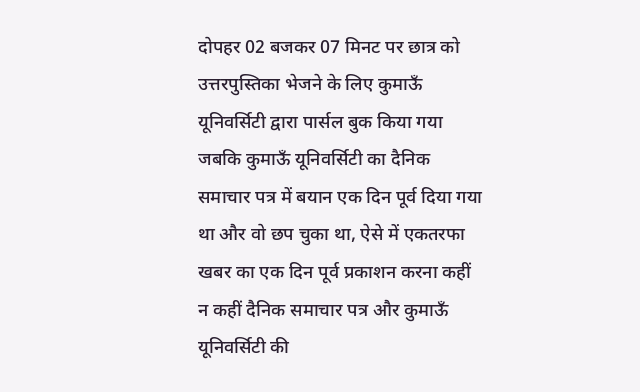दोपहर 02 बजकर 07 मिनट पर छात्र को उत्तरपुस्तिका भेजने के लिए कुमाऊँ यूनिवर्सिटी द्वारा पार्सल बुक किया गया जबकि कुमाऊँ यूनिवर्सिटी का दैनिक समाचार पत्र में बयान एक दिन पूर्व दिया गया था और वो छप चुका था, ऐसे में एकतरफा खबर का एक दिन पूर्व प्रकाशन करना कहीं न कहीं दैनिक समाचार पत्र और कुमाऊँ यूनिवर्सिटी की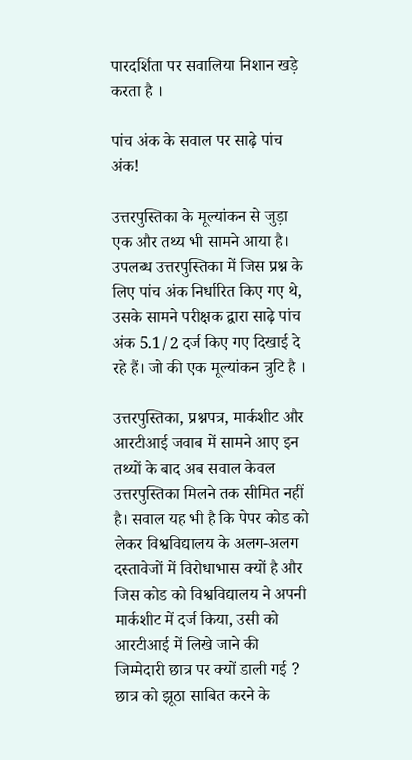पारदर्शिता पर सवालिया निशान खड़े करता है ।

पांच अंक के सवाल पर साढ़े पांच अंक!

उत्तरपुस्तिका के मूल्यांकन से जुड़ा एक और तथ्य भी सामने आया है। उपलब्ध उत्तरपुस्तिका में जिस प्रश्न के लिए पांच अंक निर्धारित किए गए थे, उसके सामने परीक्षक द्वारा साढ़े पांच अंक 5.1/2 दर्ज किए गए दिखाई दे रहे हैं। जो की एक मूल्यांकन त्रुटि है ।

उत्तरपुस्तिका, प्रश्नपत्र, मार्कशीट और आरटीआई जवाब में सामने आए इन तथ्यों के बाद अब सवाल केवल उत्तरपुस्तिका मिलने तक सीमित नहीं है। सवाल यह भी है कि पेपर कोड को लेकर विश्वविद्यालय के अलग-अलग दस्तावेजों में विरोधाभास क्यों है और जिस कोड को विश्वविद्यालय ने अपनी मार्कशीट में दर्ज किया, उसी को आरटीआई में लिखे जाने की जिम्मेदारी छात्र पर क्यों डाली गई ? छात्र को झूठा साबित करने के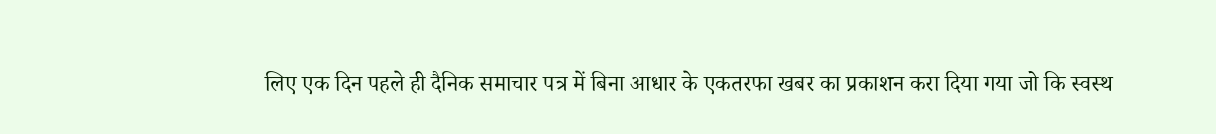लिए एक दिन पहले ही दैनिक समाचार पत्र में बिना आधार के एकतरफा खबर का प्रकाशन करा दिया गया जो कि स्वस्थ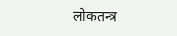लोकतन्त्र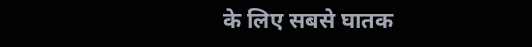के लिए सबसे घातक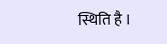स्थिति है ।